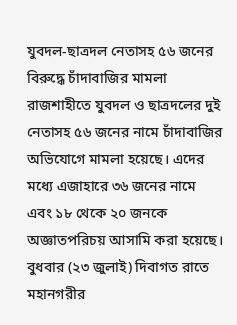যুবদল-ছাত্রদল নেতাসহ ৫৬ জনের বিরুদ্ধে চাঁদাবাজির মামলা
রাজশাহীতে যুবদল ও ছাত্রদলের দুই নেতাসহ ৫৬ জনের নামে চাঁদাবাজির অভিযোগে মামলা হয়েছে। এদের মধ্যে এজাহারে ৩৬ জনের নামে এবং ১৮ থেকে ২০ জনকে অজ্ঞাতপরিচয় আসামি করা হয়েছে।
বুধবার (২৩ জুলাই) দিবাগত রাতে মহানগরীর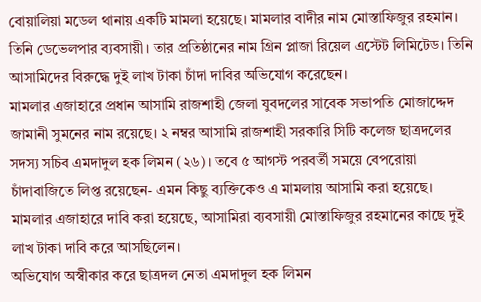বোয়ালিয়া মডেল থানায় একটি মামলা হয়েছে। মামলার বাদীর নাম মোস্তাফিজুর রহমান। তিনি ডেভেলপার ব্যবসায়ী। তার প্রতিষ্ঠানের নাম গ্রিন প্লাজা রিয়েল এস্টেট লিমিটেড। তিনি আসামিদের বিরুদ্ধে দুই লাখ টাকা চাঁদা দাবির অভিযোগ করেছেন।
মামলার এজাহারে প্রধান আসামি রাজশাহী জেলা যুবদলের সাবেক সভাপতি মোজাদ্দেদ জামানী সুমনের নাম রয়েছে। ২ নম্বর আসামি রাজশাহী সরকারি সিটি কলেজ ছাত্রদলের সদস্য সচিব এমদাদুল হক লিমন (২৬)। তবে ৫ আগস্ট পরবর্তী সময়ে বেপরোয়া চাঁদাবাজিতে লিপ্ত রয়েছেন- এমন কিছু ব্যক্তিকেও এ মামলায় আসামি করা হয়েছে।
মামলার এজাহারে দাবি করা হয়েছে, আসামিরা ব্যবসায়ী মোস্তাফিজুর রহমানের কাছে দুই লাখ টাকা দাবি করে আসছিলেন।
অভিযোগ অস্বীকার করে ছাত্রদল নেতা এমদাদুল হক লিমন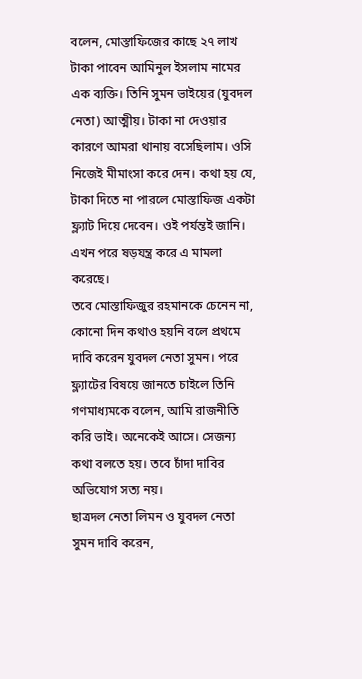বলেন, মোস্তাফিজের কাছে ২৭ লাখ টাকা পাবেন আমিনুল ইসলাম নামের এক ব্যক্তি। তিনি সুমন ভাইয়ের (যুবদল নেতা) আত্মীয়। টাকা না দেওয়ার কারণে আমরা থানায় বসেছিলাম। ওসি নিজেই মীমাংসা করে দেন। কথা হয় যে, টাকা দিতে না পারলে মোস্তাফিজ একটা ফ্ল্যাট দিয়ে দেবেন। ওই পর্যন্তই জানি। এখন পরে ষড়যন্ত্র করে এ মামলা করেছে।
তবে মোস্তাফিজুর রহমানকে চেনেন না, কোনো দিন কথাও হয়নি বলে প্রথমে দাবি করেন যুবদল নেতা সুমন। পরে ফ্ল্যাটের বিষয়ে জানতে চাইলে তিনি গণমাধ্যমকে বলেন, আমি রাজনীতি করি ভাই। অনেকেই আসে। সেজন্য কথা বলতে হয়। তবে চাঁদা দাবির অভিযোগ সত্য নয়।
ছাত্রদল নেতা লিমন ও যুবদল নেতা সুমন দাবি করেন,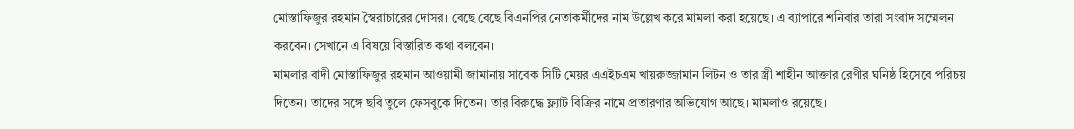মোস্তাফিজুর রহমান স্বৈরাচারের দোসর। বেছে বেছে বিএনপির নেতাকর্মীদের নাম উল্লেখ করে মামলা করা হয়েছে। এ ব্যাপারে শনিবার তারা সংবাদ সম্মেলন করবেন। সেখানে এ বিষয়ে বিস্তারিত কথা বলবেন।
মামলার বাদী মোস্তাফিজুর রহমান আওয়ামী জামানায় সাবেক সিটি মেয়র এএইচএম খায়রুজ্জামান লিটন ও তার স্ত্রী শাহীন আক্তার রেণীর ঘনিষ্ঠ হিসেবে পরিচয় দিতেন। তাদের সঙ্গে ছবি তুলে ফেসবুকে দিতেন। তার বিরুদ্ধে ফ্ল্যাট বিক্রির নামে প্রতারণার অভিযোগ আছে। মামলাও রয়েছে।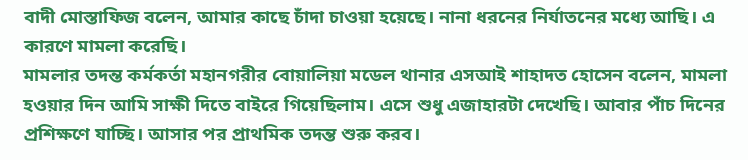বাদী মোস্তাফিজ বলেন, আমার কাছে চাঁদা চাওয়া হয়েছে। নানা ধরনের নির্যাতনের মধ্যে আছি। এ কারণে মামলা করেছি।
মামলার তদন্ত কর্মকর্তা মহানগরীর বোয়ালিয়া মডেল থানার এসআই শাহাদত হোসেন বলেন, মামলা হওয়ার দিন আমি সাক্ষী দিতে বাইরে গিয়েছিলাম। এসে শুধু এজাহারটা দেখেছি। আবার পাঁচ দিনের প্রশিক্ষণে যাচ্ছি। আসার পর প্রাথমিক তদন্ত শুরু করব।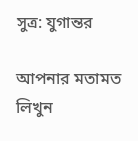সুত্র: যুগান্তর

আপনার মতামত লিখুন